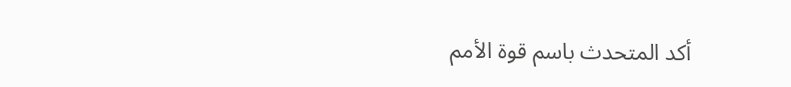أكد المتحدث باسم قوة الأمم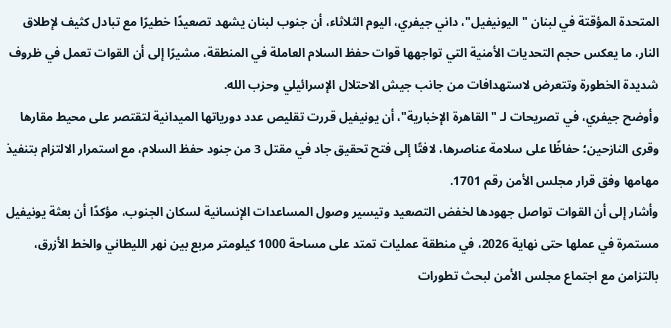المتحدة المؤقتة في لبنان "اليونيفيل"، داني جيفري، اليوم الثلاثاء، أن جنوب لبنان يشهد تصعيدًا خطيرًا مع تبادل كثيف لإطلاق النار، ما يعكس حجم التحديات الأمنية التي تواجهها قوات حفظ السلام العاملة في المنطقة، مشيرًا إلى أن القوات تعمل في ظروف شديدة الخطورة وتتعرض لاستهدافات من جانب جيش الاحتلال الإسرائيلي وحزب الله.
وأوضح جيفري، في تصريحات لـ "القاهرة الإخبارية"، أن يونيفيل قررت تقليص عدد دورياتها الميدانية لتقتصر على محيط مقارها وقرى النازحين؛ حفاظًا على سلامة عناصرها، لافتًا إلى فتح تحقيق جاد في مقتل 3 من جنود حفظ السلام، مع استمرار الالتزام بتنفيذ مهامها وفق قرار مجلس الأمن رقم 1701.
وأشار إلى أن القوات تواصل جهودها لخفض التصعيد وتيسير وصول المساعدات الإنسانية لسكان الجنوب، مؤكدًا أن بعثة يونيفيل مستمرة في عملها حتى نهاية 2026، في منطقة عمليات تمتد على مساحة 1000 كيلومتر مربع بين نهر الليطاني والخط الأزرق، بالتزامن مع اجتماع مجلس الأمن لبحث تطورات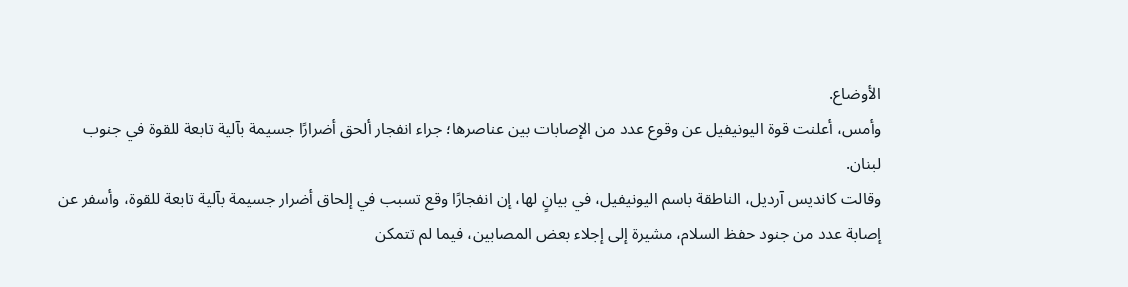الأوضاع.
وأمس، أعلنت قوة اليونيفيل عن وقوع عدد من الإصابات بين عناصرها؛ جراء انفجار ألحق أضرارًا جسيمة بآلية تابعة للقوة في جنوب لبنان.
وقالت كانديس آرديل، الناطقة باسم اليونيفيل، في بيانٍ لها، إن انفجارًا وقع تسبب في إلحاق أضرار جسيمة بآلية تابعة للقوة، وأسفر عن إصابة عدد من جنود حفظ السلام، مشيرة إلى إجلاء بعض المصابين، فيما لم تتمكن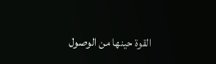القوة حينها من الوصول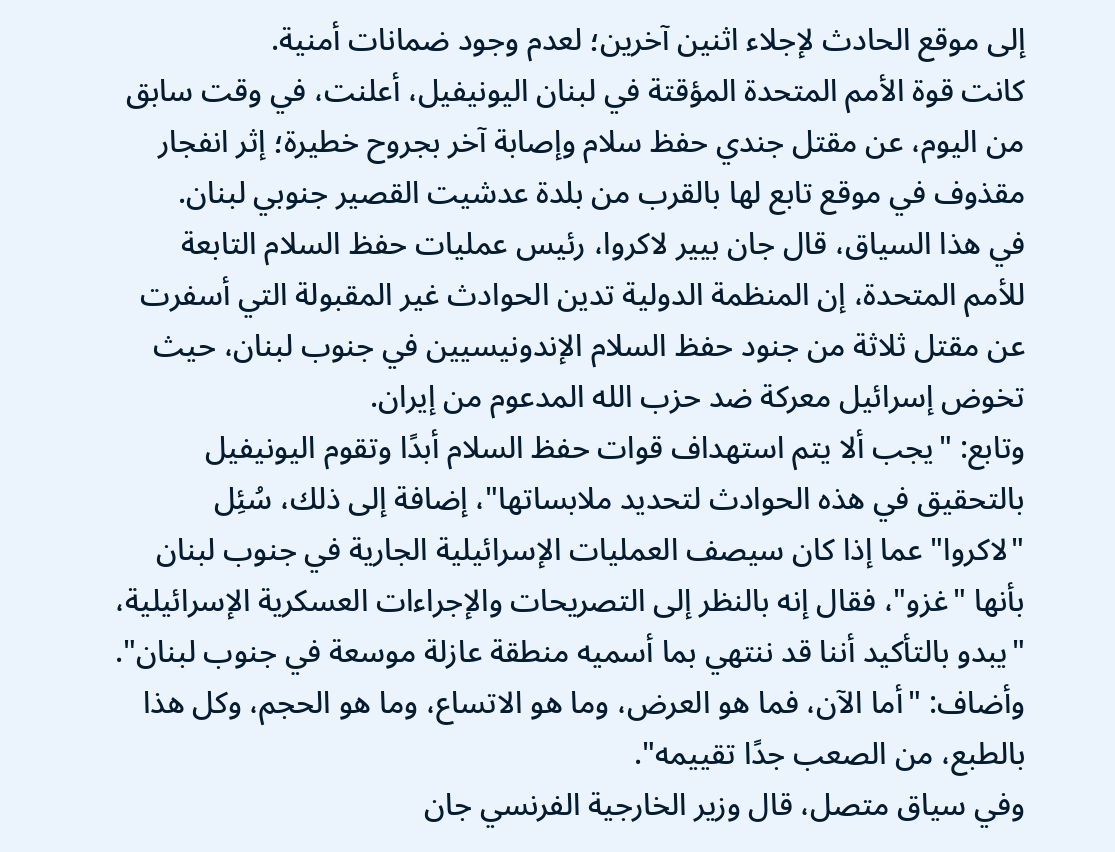إلى موقع الحادث لإجلاء اثنين آخرين؛ لعدم وجود ضمانات أمنية.
كانت قوة الأمم المتحدة المؤقتة في لبنان اليونيفيل، أعلنت، في وقت سابق من اليوم، عن مقتل جندي حفظ سلام وإصابة آخر بجروح خطيرة؛ إثر انفجار مقذوف في موقع تابع لها بالقرب من بلدة عدشيت القصير جنوبي لبنان.
في هذا السياق، قال جان بيير لاكروا، رئيس عمليات حفظ السلام التابعة للأمم المتحدة، إن المنظمة الدولية تدين الحوادث غير المقبولة التي أسفرت عن مقتل ثلاثة من جنود حفظ السلام الإندونيسيين في جنوب لبنان، حيث تخوض إسرائيل معركة ضد حزب الله المدعوم من إيران.
وتابع: "يجب ألا يتم استهداف قوات حفظ السلام أبدًا وتقوم اليونيفيل بالتحقيق في هذه الحوادث لتحديد ملابساتها"، إضافة إلى ذلك، سُئِل
"لاكروا" عما إذا كان سيصف العمليات الإسرائيلية الجارية في جنوب لبنان بأنها "غزو"، فقال إنه بالنظر إلى التصريحات والإجراءات العسكرية الإسرائيلية، "يبدو بالتأكيد أننا قد ننتهي بما أسميه منطقة عازلة موسعة في جنوب لبنان".
وأضاف: "أما الآن، فما هو العرض، وما هو الاتساع، وما هو الحجم، وكل هذا بالطبع، من الصعب جدًا تقييمه".
وفي سياق متصل، قال وزير الخارجية الفرنسي جان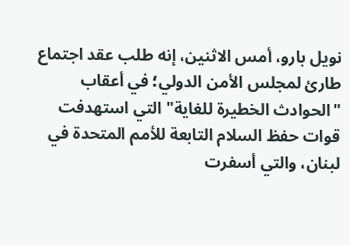نويل بارو، أمس الاثنين، إنه طلب عقد اجتماع طارئ لمجلس الأمن الدولي؛ في أعقاب "الحوادث الخطيرة للغاية" التي استهدفت قوات حفظ السلام التابعة للأمم المتحدة في لبنان، والتي أسفرت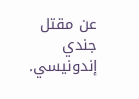عن مقتل جندي إندونيسي.